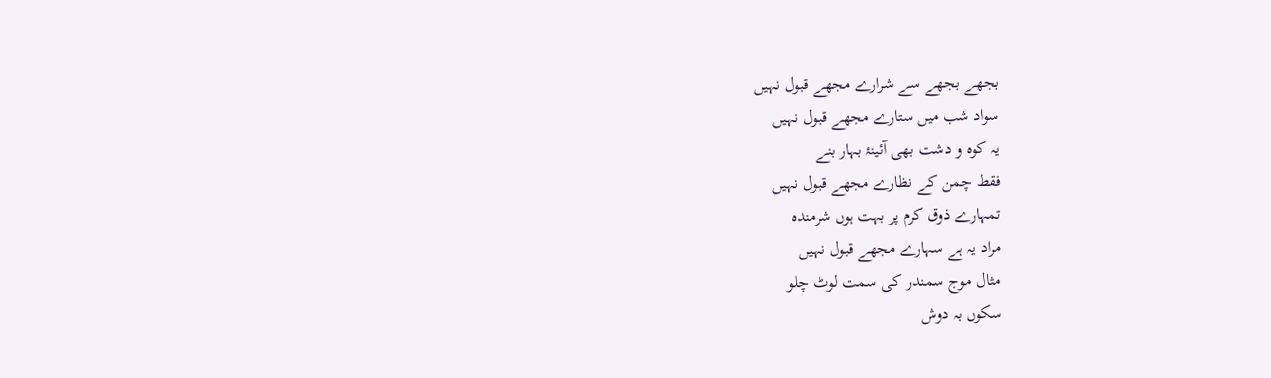بجھے بجھے سے شرارے مجھے قبول نہیں
سواد شب میں ستارے مجھے قبول نہیں
یہ کوہ و دشت بھی آئینۂ بہار بنے
فقط چمن کے نظارے مجھے قبول نہیں
تمہارے ذوق کرم پر بہت ہوں شرمندہ
مراد یہ ہے سہارے مجھے قبول نہیں
مثال موج سمندر کی سمت لوٹ چلو
سکوں بہ دوش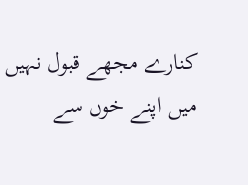کنارے مجھے قبول نہیں
میں اپنے خوں سے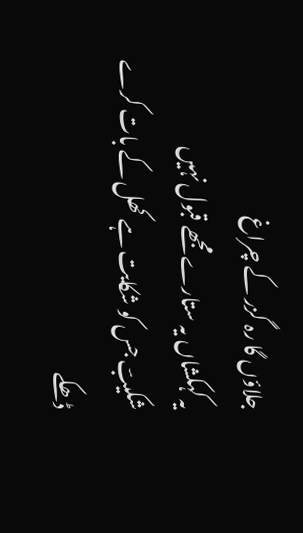جلاؤں گا رہ گزر کے چراغ
یہ کہکشاں یہ ستارے مجھے قبول نہیں
شکیبؔ جس کو شکایت ہے کھل کے بات کرے
ڈھکے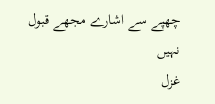چھپے سے اشارے مجھے قبول نہیں
غزل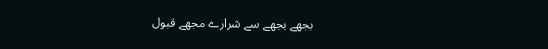بجھے بجھے سے شرارے مجھے قبول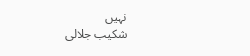نہیں
شکیب جلالی